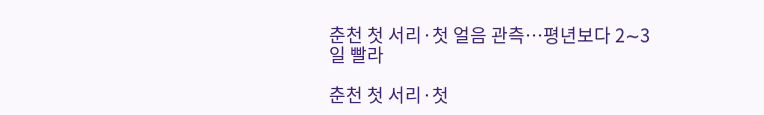춘천 첫 서리·첫 얼음 관측…평년보다 2∼3일 빨라

춘천 첫 서리·첫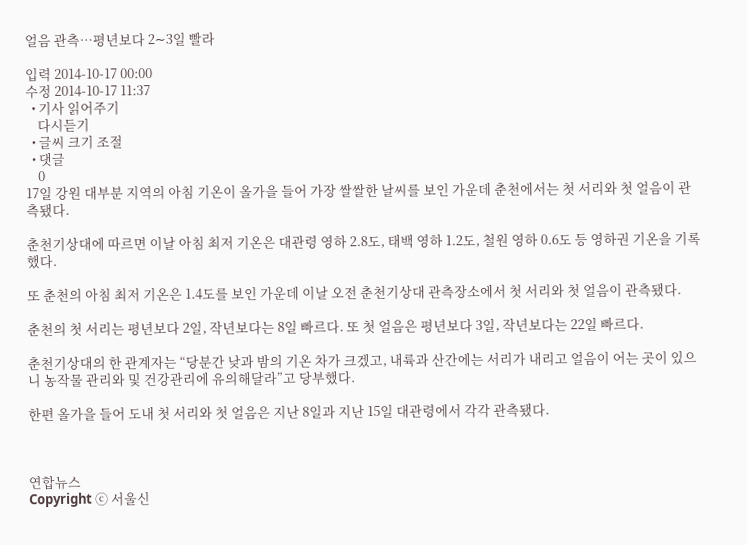얼음 관측…평년보다 2∼3일 빨라

입력 2014-10-17 00:00
수정 2014-10-17 11:37
  • 기사 읽어주기
    다시듣기
  • 글씨 크기 조절
  • 댓글
    0
17일 강원 대부분 지역의 아침 기온이 올가을 들어 가장 쌀쌀한 날씨를 보인 가운데 춘천에서는 첫 서리와 첫 얼음이 관측됐다.

춘천기상대에 따르면 이날 아침 최저 기온은 대관령 영하 2.8도, 태백 영하 1.2도, 철원 영하 0.6도 등 영하권 기온을 기록했다.

또 춘천의 아침 최저 기온은 1.4도를 보인 가운데 이날 오전 춘천기상대 관측장소에서 첫 서리와 첫 얼음이 관측됐다.

춘천의 첫 서리는 평년보다 2일, 작년보다는 8일 빠르다. 또 첫 얼음은 평년보다 3일, 작년보다는 22일 빠르다.

춘천기상대의 한 관계자는 “당분간 낮과 밤의 기온 차가 크겠고, 내륙과 산간에는 서리가 내리고 얼음이 어는 곳이 있으니 농작물 관리와 및 건강관리에 유의해달라”고 당부했다.

한편 올가을 들어 도내 첫 서리와 첫 얼음은 지난 8일과 지난 15일 대관령에서 각각 관측됐다.



연합뉴스
Copyright ⓒ 서울신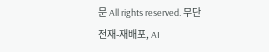문 All rights reserved. 무단 전재-재배포, AI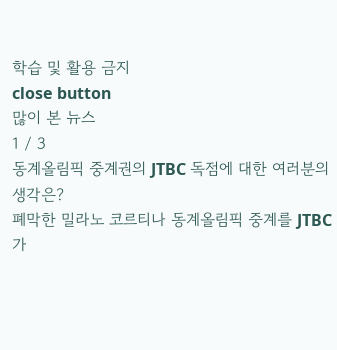학습 및 활용 금지
close button
많이 본 뉴스
1 / 3
동계올림픽 중계권의 JTBC 독점에 대한 여러분의 생각은?
폐막한 밀라노 코르티나 동계올림픽 중계를 JTBC가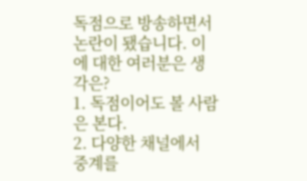독점으로 방송하면서 논란이 됐습니다. 이에 대한 여러분은 생각은?
1. 독점이어도 볼 사람은 본다.
2. 다양한 채널에서 중계를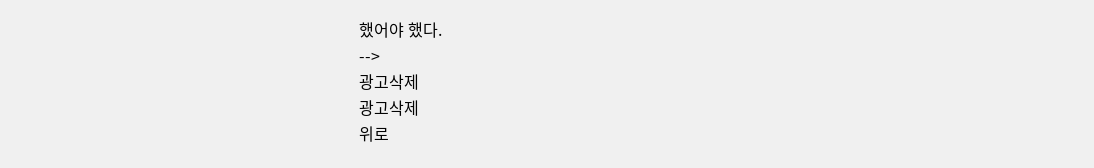했어야 했다.
-->
광고삭제
광고삭제
위로